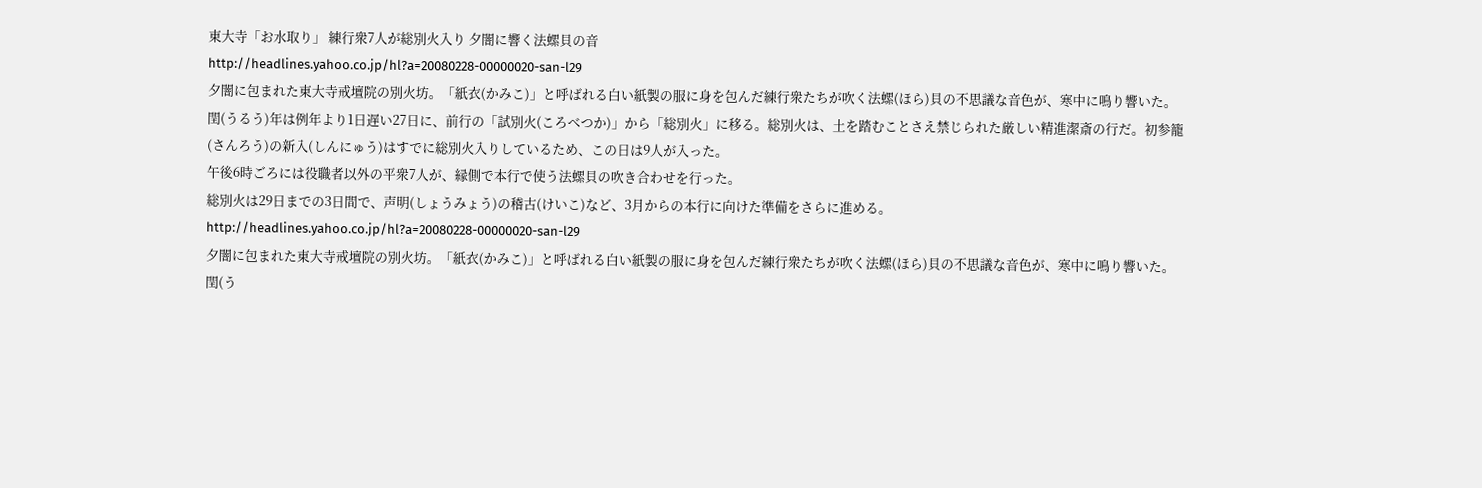東大寺「お水取り」 練行衆7人が総別火入り 夕闇に響く法螺貝の音
http://headlines.yahoo.co.jp/hl?a=20080228-00000020-san-l29
夕闇に包まれた東大寺戒壇院の別火坊。「紙衣(かみこ)」と呼ばれる白い紙製の服に身を包んだ練行衆たちが吹く法螺(ほら)貝の不思議な音色が、寒中に鳴り響いた。
閏(うるう)年は例年より1日遅い27日に、前行の「試別火(ころべつか)」から「総別火」に移る。総別火は、土を踏むことさえ禁じられた厳しい精進潔斎の行だ。初参籠(さんろう)の新入(しんにゅう)はすでに総別火入りしているため、この日は9人が入った。
午後6時ごろには役職者以外の平衆7人が、縁側で本行で使う法螺貝の吹き合わせを行った。
総別火は29日までの3日間で、声明(しょうみょう)の稽古(けいこ)など、3月からの本行に向けた準備をさらに進める。
http://headlines.yahoo.co.jp/hl?a=20080228-00000020-san-l29
夕闇に包まれた東大寺戒壇院の別火坊。「紙衣(かみこ)」と呼ばれる白い紙製の服に身を包んだ練行衆たちが吹く法螺(ほら)貝の不思議な音色が、寒中に鳴り響いた。
閏(う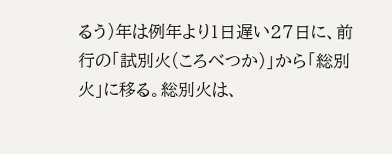るう)年は例年より1日遅い27日に、前行の「試別火(ころべつか)」から「総別火」に移る。総別火は、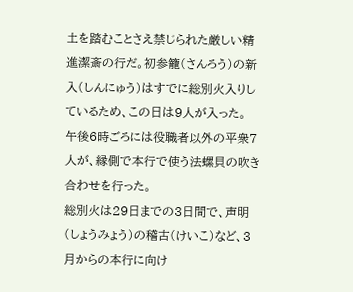土を踏むことさえ禁じられた厳しい精進潔斎の行だ。初参籠(さんろう)の新入(しんにゅう)はすでに総別火入りしているため、この日は9人が入った。
午後6時ごろには役職者以外の平衆7人が、縁側で本行で使う法螺貝の吹き合わせを行った。
総別火は29日までの3日間で、声明(しょうみょう)の稽古(けいこ)など、3月からの本行に向け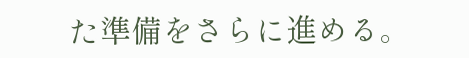た準備をさらに進める。